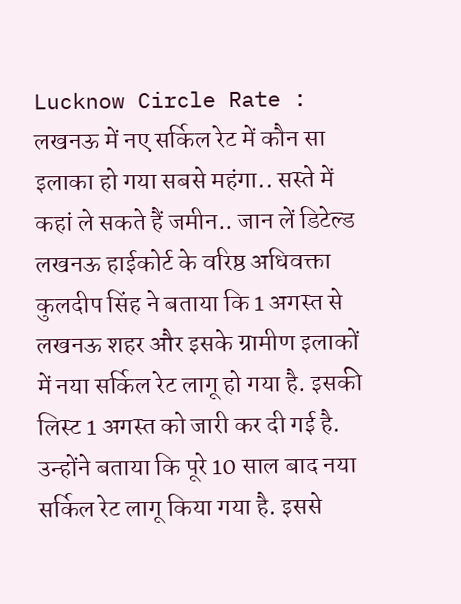Lucknow Circle Rate : लखनऊ में नए सर्किल रेट में कौन सा इलाका हो गया सबसे महंगा.. सस्ते में कहां ले सकते हैं जमीन.. जान लें डिटेल्ड
लखनऊ हाईकोर्ट के वरिष्ठ अधिवक्ता कुलदीप सिंह ने बताया कि 1 अगस्त से लखनऊ शहर और इसके ग्रामीण इलाकों में नया सर्किल रेट लागू हो गया है. इसकी लिस्ट 1 अगस्त को जारी कर दी गई है. उन्होंने बताया कि पूरे 10 साल बाद नया सर्किल रेट लागू किया गया है. इससे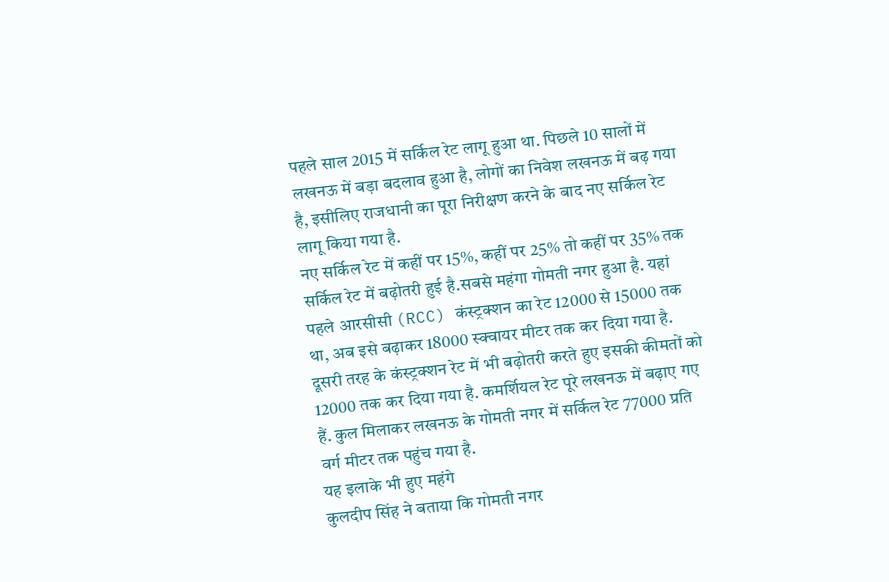पहले साल 2015 में सर्किल रेट लागू हुआ था. पिछले 10 सालों में लखनऊ में बड़ा बदलाव हुआ है, लोगों का निवेश लखनऊ में बढ़ गया है, इसीलिए राजधानी का पूरा निरीक्षण करने के बाद नए सर्किल रेट लागू किया गया है.
नए सर्किल रेट में कहीं पर 15%, कहीं पर 25% तो कहीं पर 35% तक सर्किल रेट में बढ़ोतरी हुई है.सबसे महंगा गोमती नगर हुआ है. यहां पहले आरसीसी (RCC) कंस्ट्रक्शन का रेट 12000 से 15000 तक था, अब इसे बढ़ाकर 18000 स्क्वायर मीटर तक कर दिया गया है. दूसरी तरह के कंस्ट्रक्शन रेट में भी बढ़ोतरी करते हुए इसकी कीमतों को 12000 तक कर दिया गया है. कमर्शियल रेट पूरे लखनऊ में बढ़ाए गए हैं. कुल मिलाकर लखनऊ के गोमती नगर में सर्किल रेट 77000 प्रति वर्ग मीटर तक पहुंच गया है.
यह इलाके भी हुए महंगे
कुलदीप सिंह ने बताया कि गोमती नगर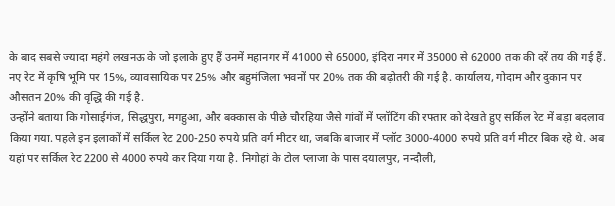के बाद सबसे ज्यादा महंगे लखनऊ के जो इलाके हुए हैं उनमें महानगर में 41000 से 65000, इंदिरा नगर में 35000 से 62000 तक की दरें तय की गई हैं. नए रेट में कृषि भूमि पर 15%, व्यावसायिक पर 25% और बहुमंजिला भवनों पर 20% तक की बढ़ोतरी की गई है. कार्यालय, गोदाम और दुकान पर औसतन 20% की वृद्धि की गई है.
उन्होंने बताया कि गोसाईगंज, सिद्धपुरा, मगहुआ, और बक्कास के पीछे चौरहिया जैसे गांवों में प्लॉटिंग की रफ्तार को देखते हुए सर्किल रेट में बड़ा बदलाव किया गया. पहले इन इलाकों में सर्किल रेट 200-250 रुपये प्रति वर्ग मीटर था, जबकि बाजार में प्लॉट 3000-4000 रुपये प्रति वर्ग मीटर बिक रहे थे. अब यहां पर सर्किल रेट 2200 से 4000 रुपये कर दिया गया है. निगोहां के टोल प्लाजा के पास दयालपुर, नन्दौली,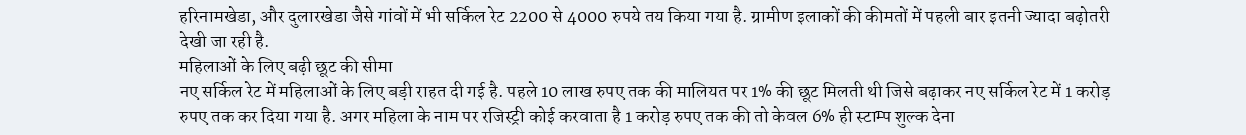हरिनामखेडा, और दुलारखेडा जैसे गांवों में भी सर्किल रेट 2200 से 4000 रुपये तय किया गया है. ग्रामीण इलाकों की कीमतों में पहली बार इतनी ज्यादा बढ़ोतरी देखी जा रही है.
महिलाओं के लिए बढ़ी छूट की सीमा
नए सर्किल रेट में महिलाओं के लिए बड़ी राहत दी गई है. पहले 10 लाख रुपए तक की मालियत पर 1% की छूट मिलती थी जिसे बढ़ाकर नए सर्किल रेट में 1 करोड़ रुपए तक कर दिया गया है. अगर महिला के नाम पर रजिस्ट्री कोई करवाता है 1 करोड़ रुपए तक की तो केवल 6% ही स्टाम्प शुल्क देना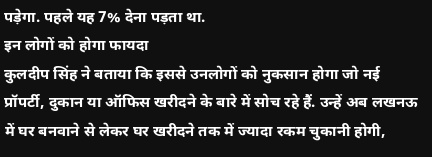पड़ेगा. पहले यह 7% देना पड़ता था.
इन लोगों को होगा फायदा
कुलदीप सिंह ने बताया कि इससे उनलोगों को नुकसान होगा जो नई प्रॉपर्टी, दुकान या ऑफिस खरीदने के बारे में सोच रहे हैं. उन्हें अब लखनऊ में घर बनवाने से लेकर घर खरीदने तक में ज्यादा रकम चुकानी होगी,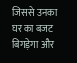जिससे उनका घर का बजट बिगड़ेगा और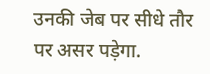उनकी जेब पर सीधे तौर पर असर पड़ेगा.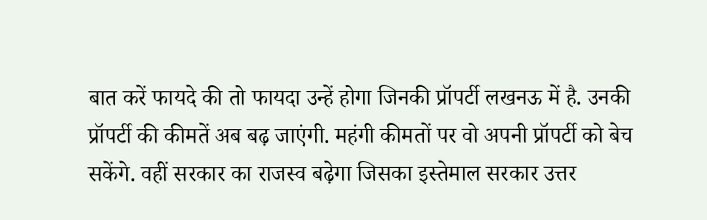बात करें फायदे की तो फायदा उन्हें होगा जिनकी प्रॉपर्टी लखनऊ में है. उनकी प्रॉपर्टी की कीमतें अब बढ़ जाएंगी. महंगी कीमतों पर वो अपनी प्रॉपर्टी को बेच सकेंगे. वहीं सरकार का राजस्व बढ़ेगा जिसका इस्तेमाल सरकार उत्तर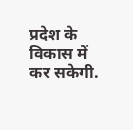प्रदेश के विकास में कर सकेगी.